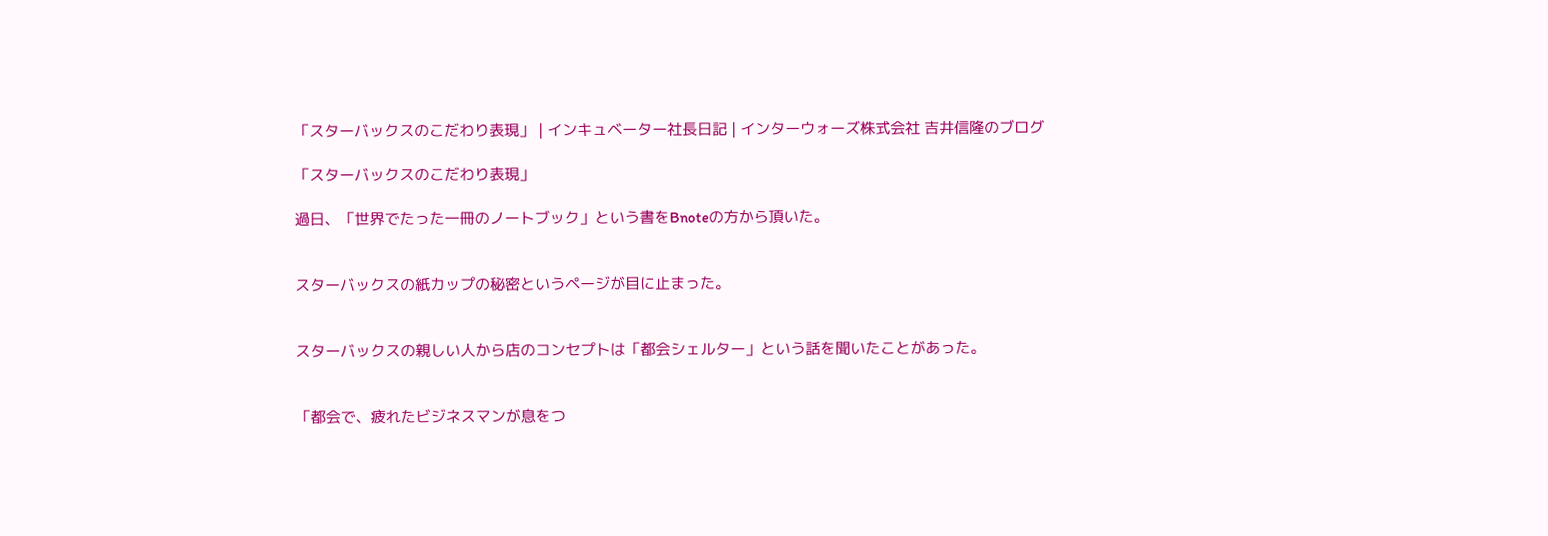「スターバックスのこだわり表現」 | インキュベーター社長日記 | インターウォーズ株式会社 吉井信隆のブログ

「スターバックスのこだわり表現」

過日、「世界でたった一冊のノートブック」という書をBnoteの方から頂いた。


スターバックスの紙カップの秘密というページが目に止まった。


スターバックスの親しい人から店のコンセプトは「都会シェルター」という話を聞いたことがあった。


「都会で、疲れたビジネスマンが息をつ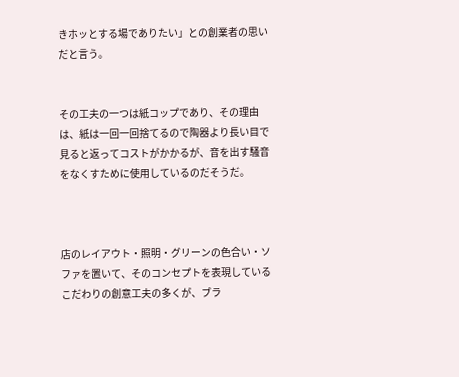きホッとする場でありたい」との創業者の思いだと言う。


その工夫の一つは紙コップであり、その理由は、紙は一回一回捨てるので陶器より長い目で見ると返ってコストがかかるが、音を出す騒音をなくすために使用しているのだそうだ。



店のレイアウト・照明・グリーンの色合い・ソファを置いて、そのコンセプトを表現しているこだわりの創意工夫の多くが、ブラ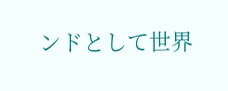ンドとして世界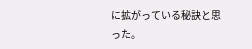に拡がっている秘訣と思った。